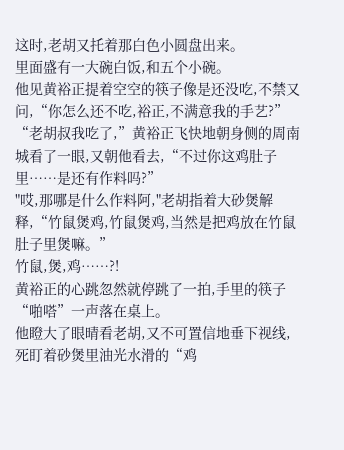这时,老胡又托着那白色小圆盘出来。
里面盛有一大碗白饭,和五个小碗。
他见黄裕正提着空空的筷子像是还没吃,不禁又问,“你怎么还不吃,裕正,不满意我的手艺?”
“老胡叔我吃了,”黄裕正飞快地朝身侧的周南城看了一眼,又朝他看去,“不过你这鸡肚子里……是还有作料吗?”
"哎,那哪是什么作料阿,"老胡指着大砂煲解释,“竹鼠煲鸡,竹鼠煲鸡,当然是把鸡放在竹鼠肚子里煲嘛。”
竹鼠,煲,鸡……?!
黄裕正的心跳忽然就停跳了一拍,手里的筷子“啪嗒”一声落在桌上。
他瞪大了眼晴看老胡,又不可置信地垂下视线,死盯着砂煲里油光水滑的“鸡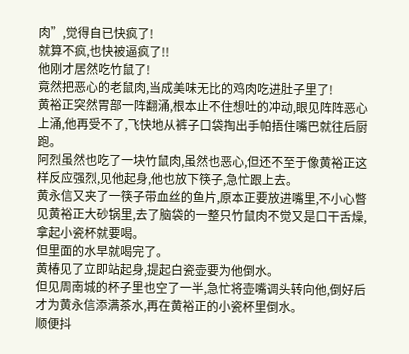肉”,觉得自已快疯了!
就算不疯,也快被逼疯了!!
他刚才居然吃竹鼠了!
竟然把恶心的老鼠肉,当成美味无比的鸡肉吃进肚子里了!
黄裕正突然胃部一阵翻涌,根本止不住想吐的冲动,眼见阵阵恶心上涌,他再受不了,飞快地从裤子口袋掏出手帕捂住嘴巴就往后厨跑。
阿烈虽然也吃了一块竹鼠肉,虽然也恶心,但还不至于像黄裕正这样反应强烈,见他起身,他也放下筷子,急忙跟上去。
黄永信又夹了一筷子带血丝的鱼片,原本正要放进嘴里,不小心瞥见黄裕正大砂锅里,去了脑袋的一整只竹鼠肉不觉又是口干舌燥,拿起小瓷杯就要喝。
但里面的水早就喝完了。
黄椿见了立即站起身,提起白瓷壶要为他倒水。
但见周南城的杯子里也空了一半,急忙将壶嘴调头转向他,倒好后才为黄永信添满茶水,再在黄裕正的小瓷杯里倒水。
顺便抖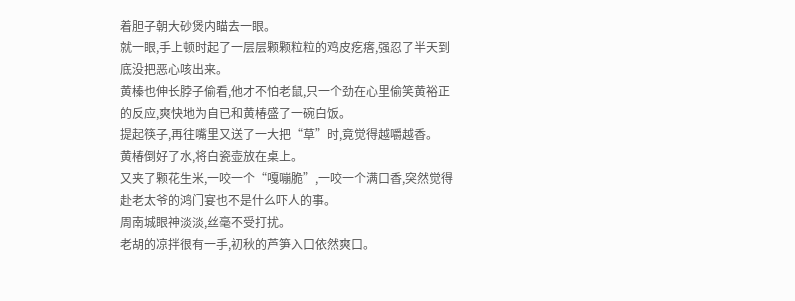着胆子朝大砂煲内瞄去一眼。
就一眼,手上顿时起了一层层颗颗粒粒的鸡皮疙瘩,强忍了半天到底没把恶心咳出来。
黄榛也伸长脖子偷看,他才不怕老鼠,只一个劲在心里偷笑黄裕正的反应,爽快地为自已和黄椿盛了一碗白饭。
提起筷子,再往嘴里又送了一大把“草”时,竟觉得越嚼越香。
黄椿倒好了水,将白瓷壶放在桌上。
又夹了颗花生米,一咬一个“嘎嘣脆”,一咬一个满口香,突然觉得赴老太爷的鸿门宴也不是什么吓人的事。
周南城眼神淡淡,丝毫不受打扰。
老胡的凉拌很有一手,初秋的芦笋入口依然爽口。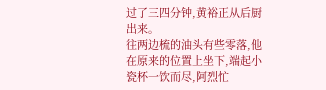过了三四分钟,黄裕正从后厨出来。
往两边梳的油头有些零落,他在原来的位置上坐下,端起小瓷杯一饮而尽,阿烈忙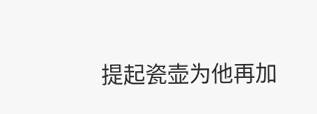提起瓷壶为他再加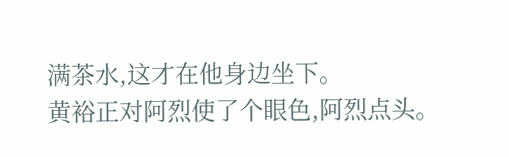满茶水,这才在他身边坐下。
黄裕正对阿烈使了个眼色,阿烈点头。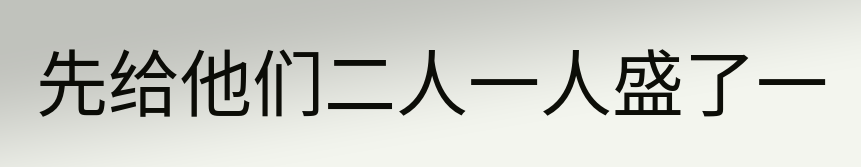先给他们二人一人盛了一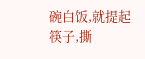碗白饭,就提起筷子,撕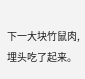下一大块竹鼠肉,埋头吃了起来。